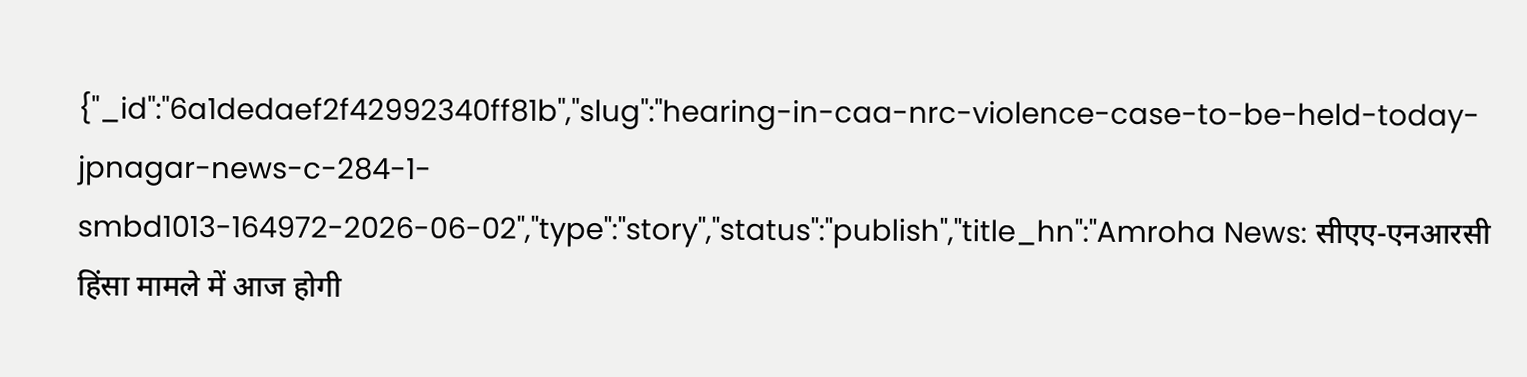{"_id":"6a1dedaef2f42992340ff81b","slug":"hearing-in-caa-nrc-violence-case-to-be-held-today-jpnagar-news-c-284-1-smbd1013-164972-2026-06-02","type":"story","status":"publish","title_hn":"Amroha News: सीएए-एनआरसी हिंसा मामले में आज होगी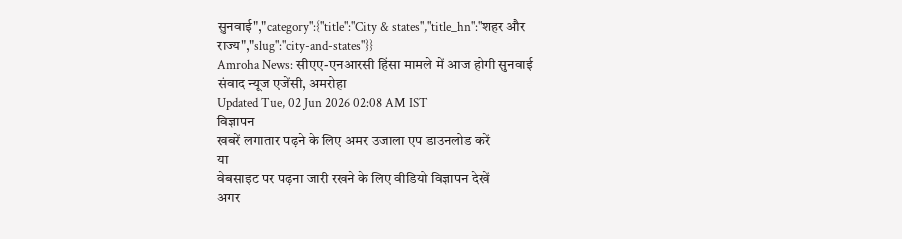सुनवाई","category":{"title":"City & states","title_hn":"शहर और राज्य","slug":"city-and-states"}}
Amroha News: सीएए-एनआरसी हिंसा मामले में आज होगी सुनवाई
संवाद न्यूज एजेंसी, अमरोहा
Updated Tue, 02 Jun 2026 02:08 AM IST
विज्ञापन
खबरें लगातार पढ़ने के लिए अमर उजाला एप डाउनलोड करें
या
वेबसाइट पर पढ़ना जारी रखने के लिए वीडियो विज्ञापन देखें
अगर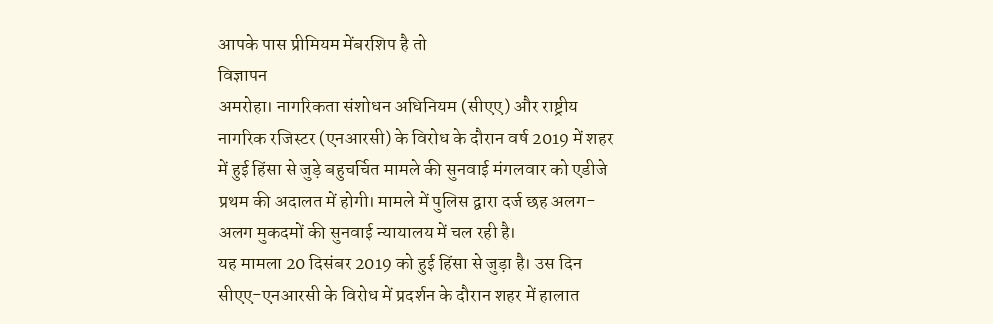आपके पास प्रीमियम मेंबरशिप है तो
विज्ञापन
अमरोहा। नागरिकता संशोधन अधिनियम (सीएए) और राष्ट्रीय नागरिक रजिस्टर (एनआरसी) के विरोध के दौरान वर्ष 2019 में शहर में हुई हिंसा से जुड़े बहुचर्चित मामले की सुनवाई मंगलवार को एडीजे प्रथम की अदालत में होगी। मामले में पुलिस द्वारा दर्ज छह अलग-अलग मुकदमों की सुनवाई न्यायालय में चल रही है।
यह मामला 20 दिसंबर 2019 को हुई हिंसा से जुड़ा है। उस दिन सीएए-एनआरसी के विरोध में प्रदर्शन के दौरान शहर में हालात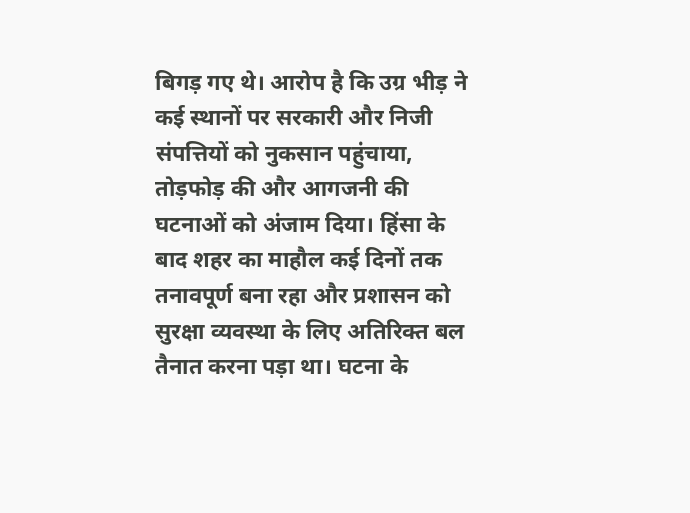बिगड़ गए थे। आरोप है कि उग्र भीड़ ने कई स्थानों पर सरकारी और निजी संपत्तियों को नुकसान पहुंचाया, तोड़फोड़ की और आगजनी की घटनाओं को अंजाम दिया। हिंसा के बाद शहर का माहौल कई दिनों तक तनावपूर्ण बना रहा और प्रशासन को सुरक्षा व्यवस्था के लिए अतिरिक्त बल तैनात करना पड़ा था। घटना के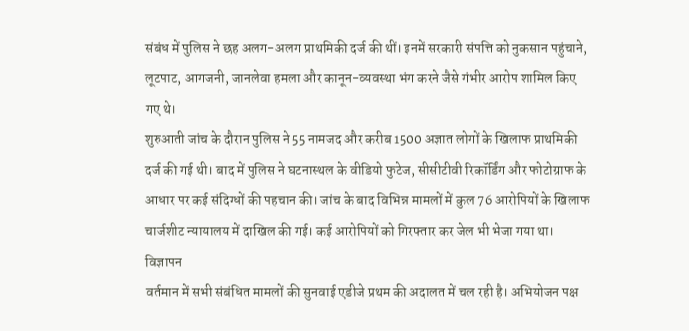संबंध में पुलिस ने छह अलग-अलग प्राथमिकी दर्ज की थीं। इनमें सरकारी संपत्ति को नुकसान पहुंचाने, लूटपाट, आगजनी, जानलेवा हमला और कानून-व्यवस्था भंग करने जैसे गंभीर आरोप शामिल किए गए थे।
शुरुआती जांच के दौरान पुलिस ने 55 नामजद और करीब 1500 अज्ञात लोगों के खिलाफ प्राथमिकी दर्ज की गई थी। बाद में पुलिस ने घटनास्थल के वीडियो फुटेज, सीसीटीवी रिकॉर्डिंग और फोटोग्राफ के आधार पर कई संदिग्धों की पहचान की। जांच के बाद विभिन्न मामलों में कुल 76 आरोपियों के खिलाफ चार्जशीट न्यायालय में दाखिल की गई। कई आरोपियों को गिरफ्तार कर जेल भी भेजा गया था।
विज्ञापन
वर्तमान में सभी संबंधित मामलों की सुनवाई एडीजे प्रथम की अदालत में चल रही है। अभियोजन पक्ष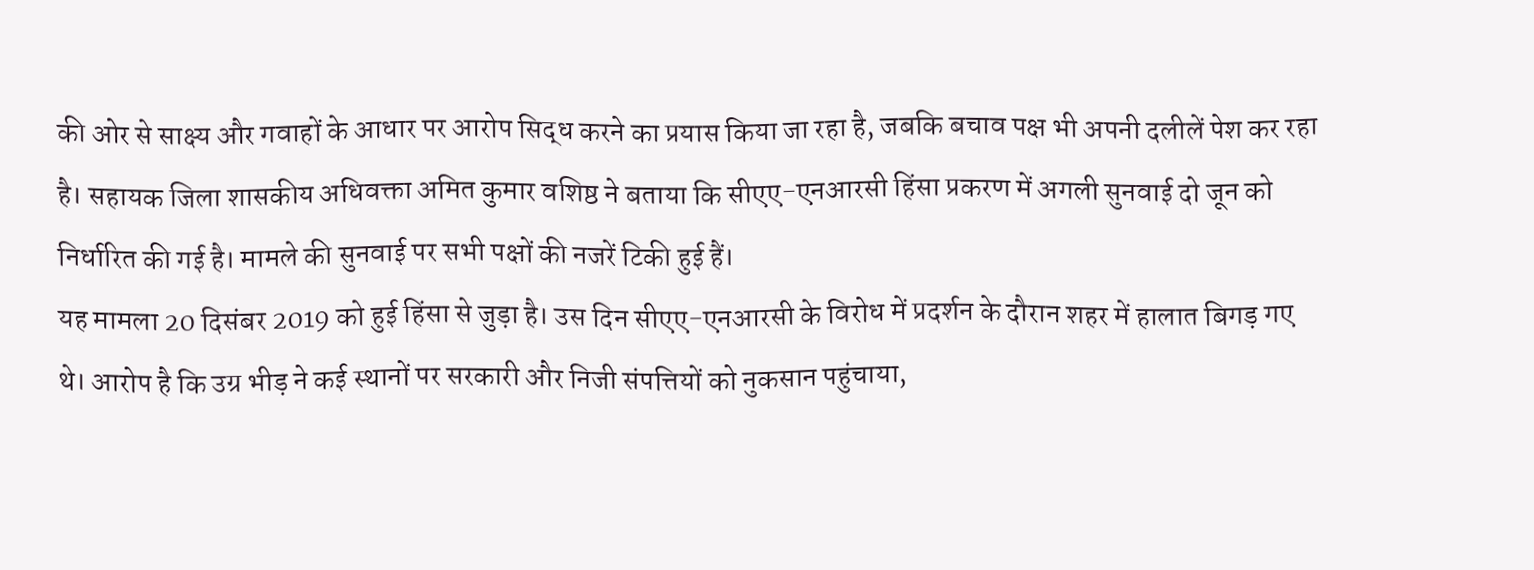की ओर से साक्ष्य और गवाहों के आधार पर आरोप सिद्ध करने का प्रयास किया जा रहा है, जबकि बचाव पक्ष भी अपनी दलीलें पेश कर रहा है। सहायक जिला शासकीय अधिवक्ता अमित कुमार वशिष्ठ ने बताया कि सीएए-एनआरसी हिंसा प्रकरण में अगली सुनवाई दो जून को निर्धारित की गई है। मामले की सुनवाई पर सभी पक्षों की नजरें टिकी हुई हैं।
यह मामला 20 दिसंबर 2019 को हुई हिंसा से जुड़ा है। उस दिन सीएए-एनआरसी के विरोध में प्रदर्शन के दौरान शहर में हालात बिगड़ गए थे। आरोप है कि उग्र भीड़ ने कई स्थानों पर सरकारी और निजी संपत्तियों को नुकसान पहुंचाया,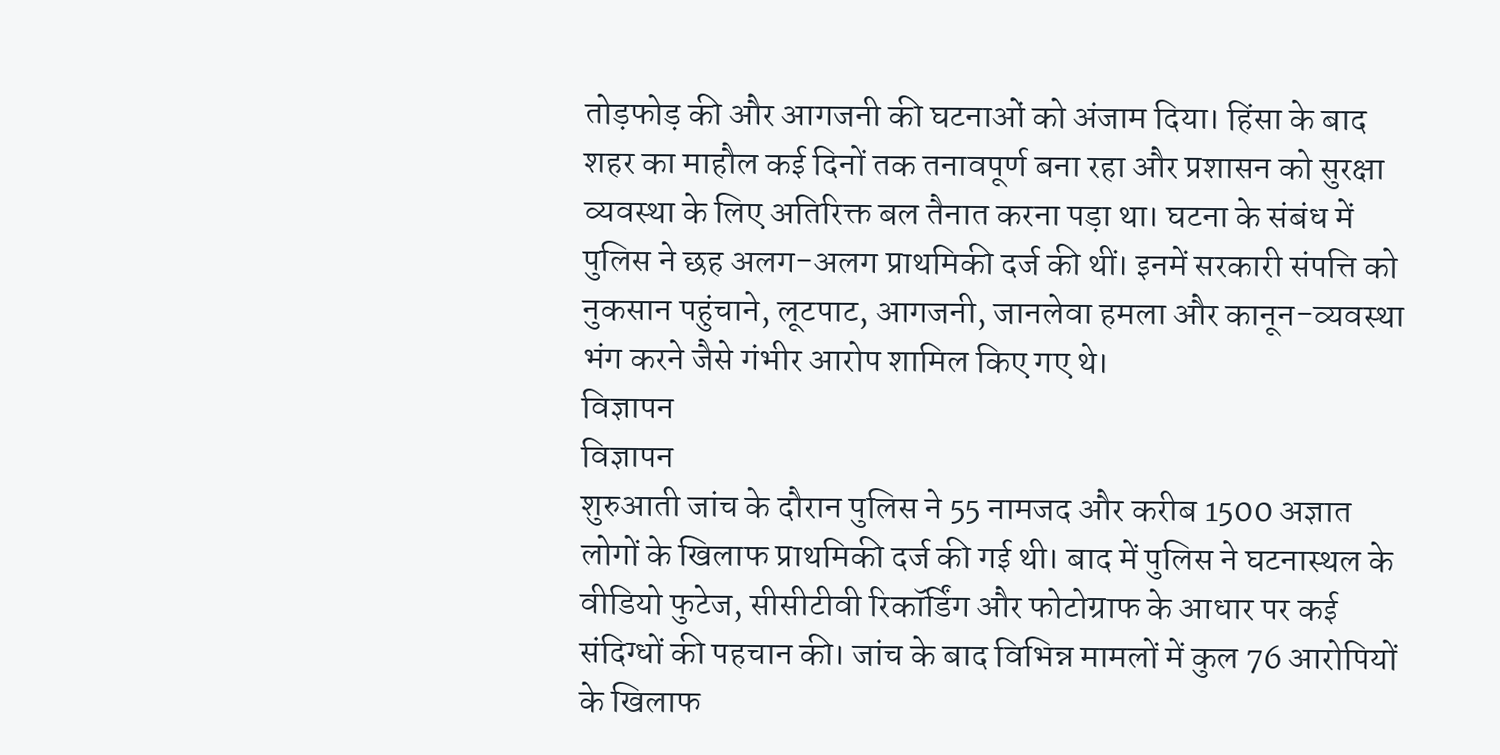तोड़फोड़ की और आगजनी की घटनाओं को अंजाम दिया। हिंसा के बाद शहर का माहौल कई दिनों तक तनावपूर्ण बना रहा और प्रशासन को सुरक्षा व्यवस्था के लिए अतिरिक्त बल तैनात करना पड़ा था। घटना के संबंध में पुलिस ने छह अलग-अलग प्राथमिकी दर्ज की थीं। इनमें सरकारी संपत्ति को नुकसान पहुंचाने, लूटपाट, आगजनी, जानलेवा हमला और कानून-व्यवस्था भंग करने जैसे गंभीर आरोप शामिल किए गए थे।
विज्ञापन
विज्ञापन
शुरुआती जांच के दौरान पुलिस ने 55 नामजद और करीब 1500 अज्ञात लोगों के खिलाफ प्राथमिकी दर्ज की गई थी। बाद में पुलिस ने घटनास्थल के वीडियो फुटेज, सीसीटीवी रिकॉर्डिंग और फोटोग्राफ के आधार पर कई संदिग्धों की पहचान की। जांच के बाद विभिन्न मामलों में कुल 76 आरोपियों के खिलाफ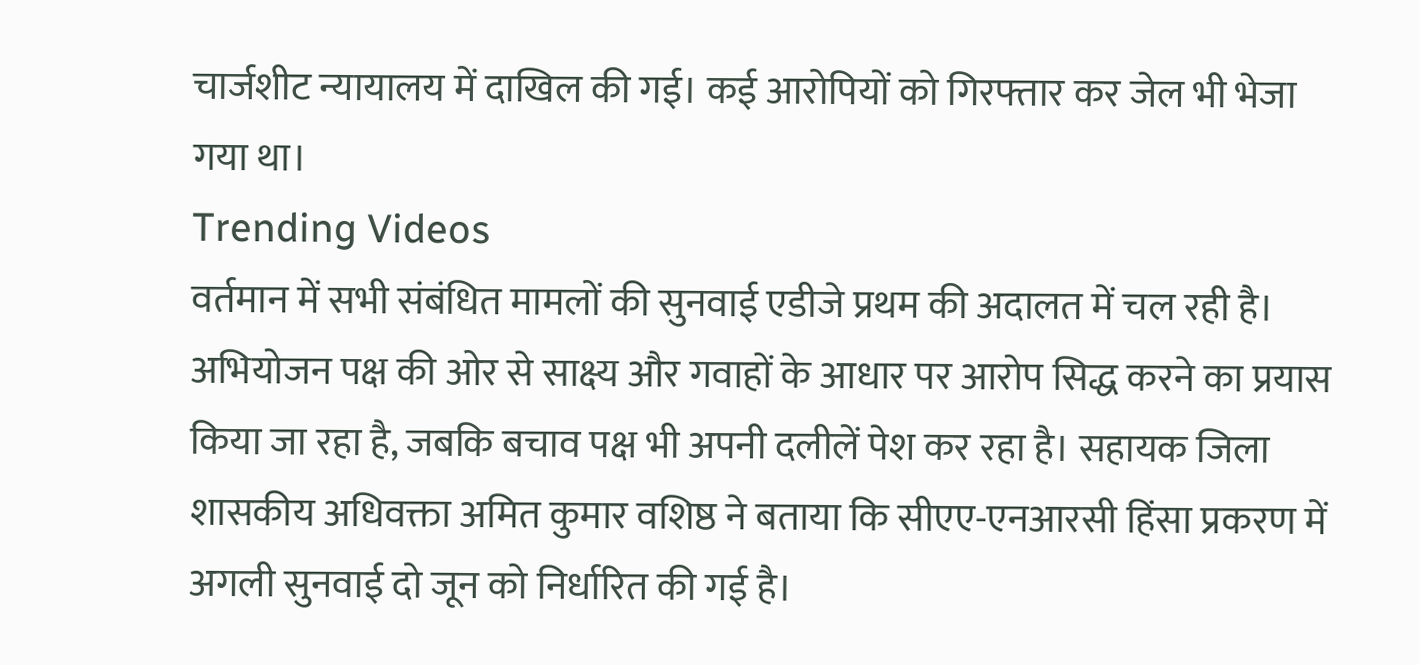चार्जशीट न्यायालय में दाखिल की गई। कई आरोपियों को गिरफ्तार कर जेल भी भेजा गया था।
Trending Videos
वर्तमान में सभी संबंधित मामलों की सुनवाई एडीजे प्रथम की अदालत में चल रही है। अभियोजन पक्ष की ओर से साक्ष्य और गवाहों के आधार पर आरोप सिद्ध करने का प्रयास किया जा रहा है, जबकि बचाव पक्ष भी अपनी दलीलें पेश कर रहा है। सहायक जिला शासकीय अधिवक्ता अमित कुमार वशिष्ठ ने बताया कि सीएए-एनआरसी हिंसा प्रकरण में अगली सुनवाई दो जून को निर्धारित की गई है।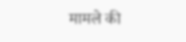मामले की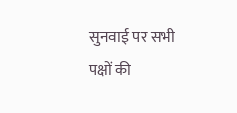सुनवाई पर सभी पक्षों की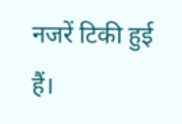नजरें टिकी हुई हैं।